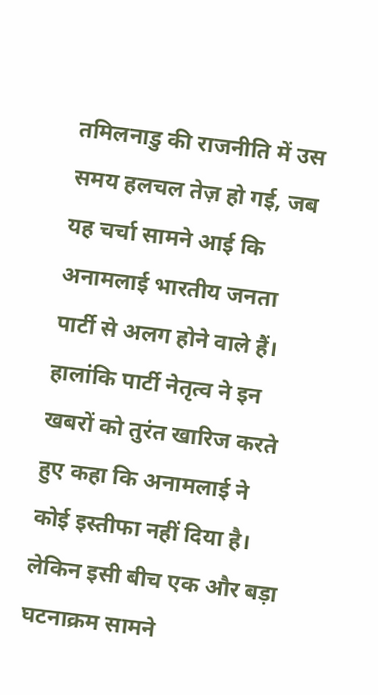तमिलनाडु की राजनीति में उस समय हलचल तेज़ हो गई, जब यह चर्चा सामने आई कि अनामलाई भारतीय जनता पार्टी से अलग होने वाले हैं। हालांकि पार्टी नेतृत्व ने इन खबरों को तुरंत खारिज करते हुए कहा कि अनामलाई ने कोई इस्तीफा नहीं दिया है। लेकिन इसी बीच एक और बड़ा घटनाक्रम सामने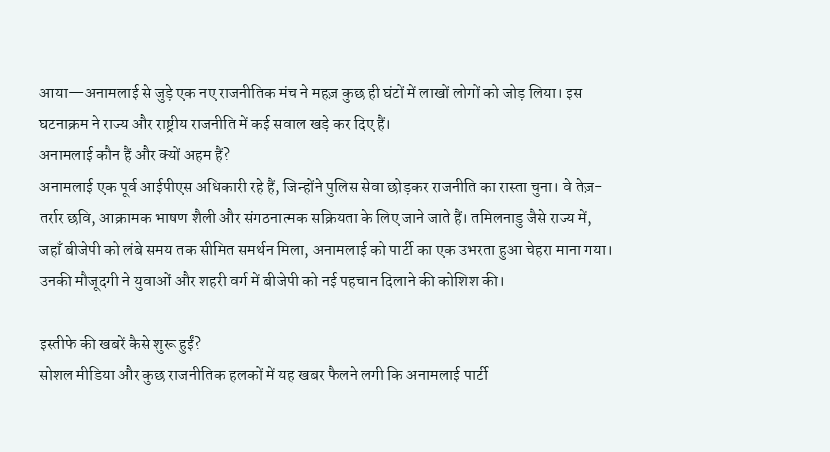आया—अनामलाई से जुड़े एक नए राजनीतिक मंच ने महज़ कुछ ही घंटों में लाखों लोगों को जोड़ लिया। इस घटनाक्रम ने राज्य और राष्ट्रीय राजनीति में कई सवाल खड़े कर दिए हैं।
अनामलाई कौन हैं और क्यों अहम हैं?
अनामलाई एक पूर्व आईपीएस अधिकारी रहे हैं, जिन्होंने पुलिस सेवा छोड़कर राजनीति का रास्ता चुना। वे तेज़-तर्रार छवि, आक्रामक भाषण शैली और संगठनात्मक सक्रियता के लिए जाने जाते हैं। तमिलनाडु जैसे राज्य में, जहाँ बीजेपी को लंबे समय तक सीमित समर्थन मिला, अनामलाई को पार्टी का एक उभरता हुआ चेहरा माना गया। उनकी मौजूदगी ने युवाओं और शहरी वर्ग में बीजेपी को नई पहचान दिलाने की कोशिश की।

इस्तीफे की खबरें कैसे शुरू हुईं?
सोशल मीडिया और कुछ राजनीतिक हलकों में यह खबर फैलने लगी कि अनामलाई पार्टी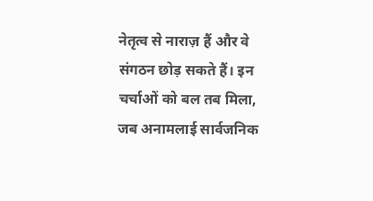नेतृत्व से नाराज़ हैं और वे संगठन छोड़ सकते हैं। इन चर्चाओं को बल तब मिला, जब अनामलाई सार्वजनिक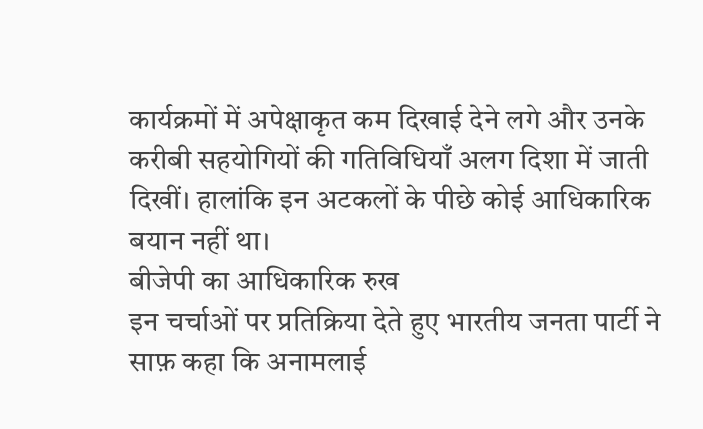कार्यक्रमों में अपेक्षाकृत कम दिखाई देने लगे और उनके करीबी सहयोगियों की गतिविधियाँ अलग दिशा में जाती दिखीं। हालांकि इन अटकलों के पीछे कोई आधिकारिक बयान नहीं था।
बीजेपी का आधिकारिक रुख
इन चर्चाओं पर प्रतिक्रिया देते हुए भारतीय जनता पार्टी ने साफ़ कहा कि अनामलाई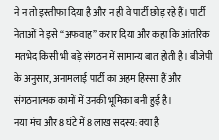ने न तो इस्तीफा दिया है और न ही वे पार्टी छोड़ रहे हैं। पार्टी नेताओं ने इसे “अफवाह” करार दिया और कहा कि आंतरिक मतभेद किसी भी बड़े संगठन में सामान्य बात होती है। बीजेपी के अनुसार, अनामलाई पार्टी का अहम हिस्सा हैं और संगठनात्मक कामों में उनकी भूमिका बनी हुई है।
नया मंच और 8 घंटे में 8 लाख सदस्य: क्या है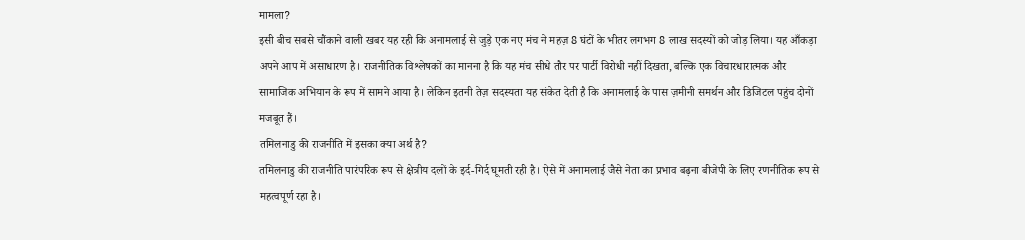मामला?
इसी बीच सबसे चौंकाने वाली खबर यह रही कि अनामलाई से जुड़े एक नए मंच ने महज़ 8 घंटों के भीतर लगभग 8 लाख सदस्यों को जोड़ लिया। यह आँकड़ा अपने आप में असाधारण है। राजनीतिक विश्लेषकों का मानना है कि यह मंच सीधे तौर पर पार्टी विरोधी नहीं दिखता, बल्कि एक विचारधारात्मक और सामाजिक अभियान के रूप में सामने आया है। लेकिन इतनी तेज़ सदस्यता यह संकेत देती है कि अनामलाई के पास ज़मीनी समर्थन और डिजिटल पहुंच दोनों मजबूत हैं।
तमिलनाडु की राजनीति में इसका क्या अर्थ है?
तमिलनाडु की राजनीति पारंपरिक रूप से क्षेत्रीय दलों के इर्द-गिर्द घूमती रही है। ऐसे में अनामलाई जैसे नेता का प्रभाव बढ़ना बीजेपी के लिए रणनीतिक रूप से महत्वपूर्ण रहा है।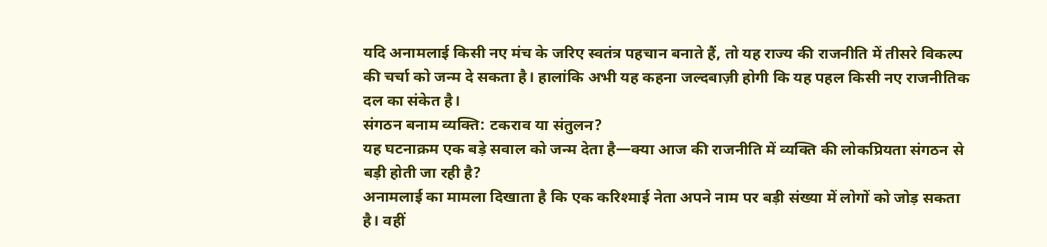यदि अनामलाई किसी नए मंच के जरिए स्वतंत्र पहचान बनाते हैं, तो यह राज्य की राजनीति में तीसरे विकल्प की चर्चा को जन्म दे सकता है। हालांकि अभी यह कहना जल्दबाज़ी होगी कि यह पहल किसी नए राजनीतिक दल का संकेत है।
संगठन बनाम व्यक्ति: टकराव या संतुलन?
यह घटनाक्रम एक बड़े सवाल को जन्म देता है—क्या आज की राजनीति में व्यक्ति की लोकप्रियता संगठन से बड़ी होती जा रही है?
अनामलाई का मामला दिखाता है कि एक करिश्माई नेता अपने नाम पर बड़ी संख्या में लोगों को जोड़ सकता है। वहीं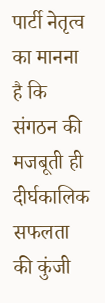पार्टी नेतृत्व का मानना है कि संगठन की मजबूती ही दीर्घकालिक सफलता की कुंजी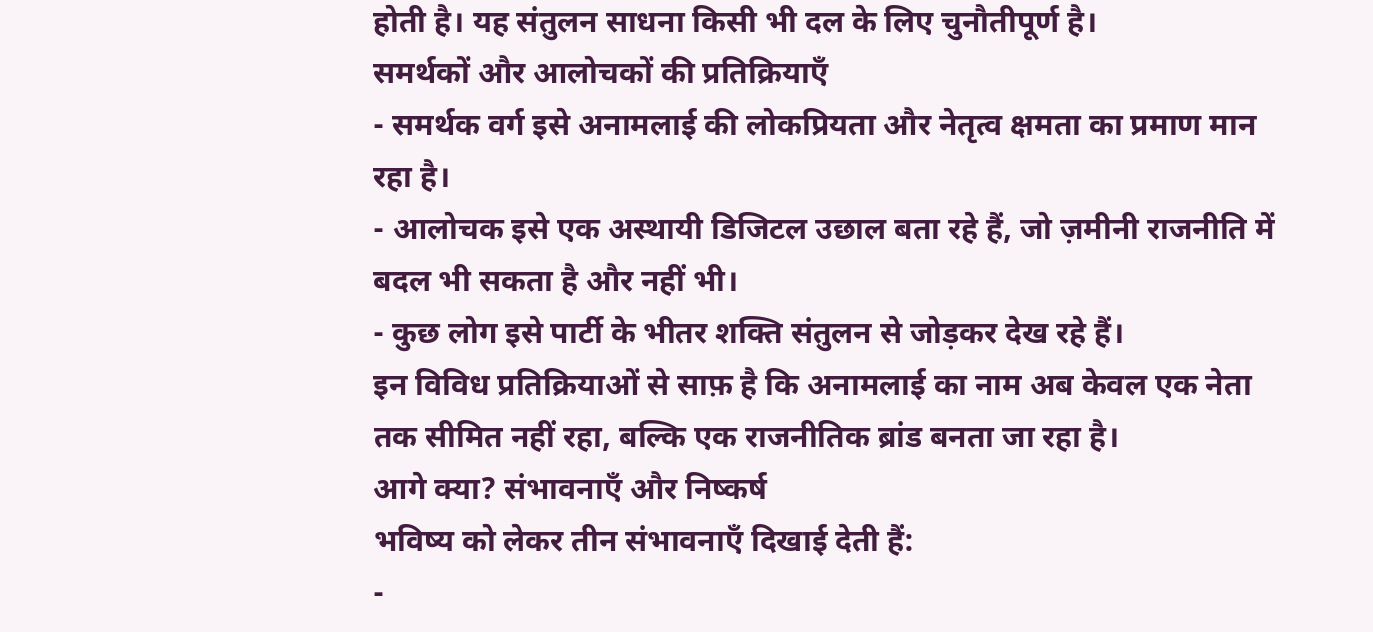होती है। यह संतुलन साधना किसी भी दल के लिए चुनौतीपूर्ण है।
समर्थकों और आलोचकों की प्रतिक्रियाएँ
- समर्थक वर्ग इसे अनामलाई की लोकप्रियता और नेतृत्व क्षमता का प्रमाण मान रहा है।
- आलोचक इसे एक अस्थायी डिजिटल उछाल बता रहे हैं, जो ज़मीनी राजनीति में बदल भी सकता है और नहीं भी।
- कुछ लोग इसे पार्टी के भीतर शक्ति संतुलन से जोड़कर देख रहे हैं।
इन विविध प्रतिक्रियाओं से साफ़ है कि अनामलाई का नाम अब केवल एक नेता तक सीमित नहीं रहा, बल्कि एक राजनीतिक ब्रांड बनता जा रहा है।
आगे क्या? संभावनाएँ और निष्कर्ष
भविष्य को लेकर तीन संभावनाएँ दिखाई देती हैं:
-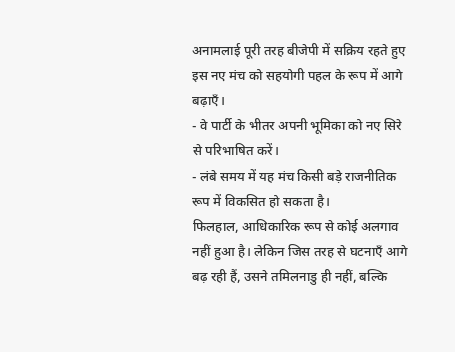अनामलाई पूरी तरह बीजेपी में सक्रिय रहते हुए इस नए मंच को सहयोगी पहल के रूप में आगे बढ़ाएँ।
- वे पार्टी के भीतर अपनी भूमिका को नए सिरे से परिभाषित करें।
- लंबे समय में यह मंच किसी बड़े राजनीतिक रूप में विकसित हो सकता है।
फिलहाल, आधिकारिक रूप से कोई अलगाव नहीं हुआ है। लेकिन जिस तरह से घटनाएँ आगे बढ़ रही हैं, उसने तमिलनाडु ही नहीं, बल्कि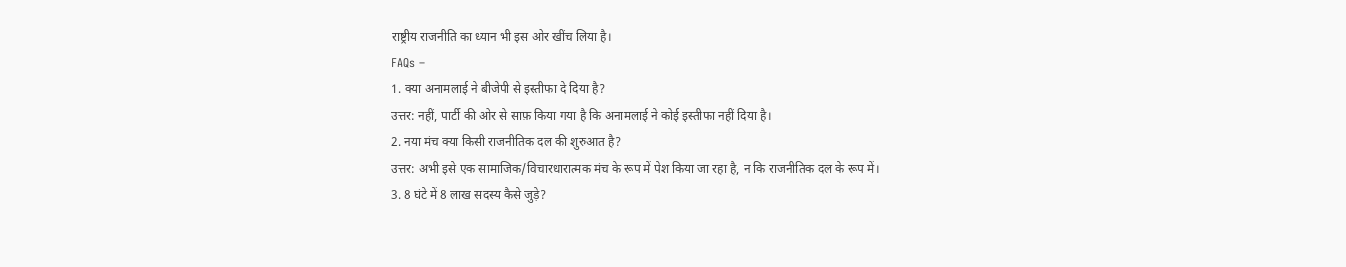राष्ट्रीय राजनीति का ध्यान भी इस ओर खींच लिया है।
FAQs –
1. क्या अनामलाई ने बीजेपी से इस्तीफा दे दिया है?
उत्तर: नहीं, पार्टी की ओर से साफ़ किया गया है कि अनामलाई ने कोई इस्तीफा नहीं दिया है।
2. नया मंच क्या किसी राजनीतिक दल की शुरुआत है?
उत्तर: अभी इसे एक सामाजिक/विचारधारात्मक मंच के रूप में पेश किया जा रहा है, न कि राजनीतिक दल के रूप में।
3. 8 घंटे में 8 लाख सदस्य कैसे जुड़े?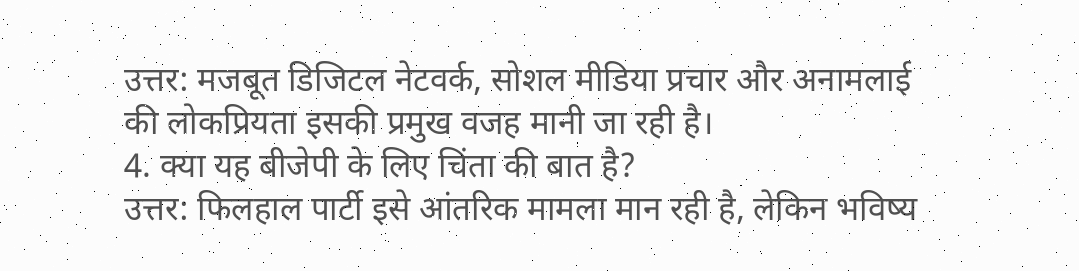उत्तर: मजबूत डिजिटल नेटवर्क, सोशल मीडिया प्रचार और अनामलाई की लोकप्रियता इसकी प्रमुख वजह मानी जा रही है।
4. क्या यह बीजेपी के लिए चिंता की बात है?
उत्तर: फिलहाल पार्टी इसे आंतरिक मामला मान रही है, लेकिन भविष्य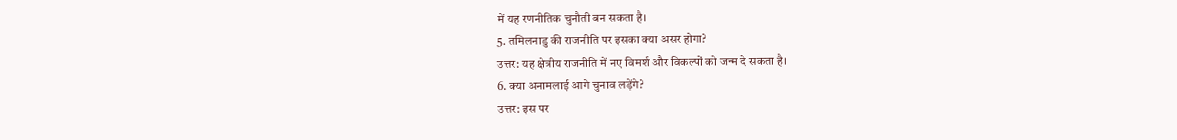में यह रणनीतिक चुनौती बन सकता है।
5. तमिलनाडु की राजनीति पर इसका क्या असर होगा?
उत्तर: यह क्षेत्रीय राजनीति में नए विमर्श और विकल्पों को जन्म दे सकता है।
6. क्या अनामलाई आगे चुनाव लड़ेंगे?
उत्तर: इस पर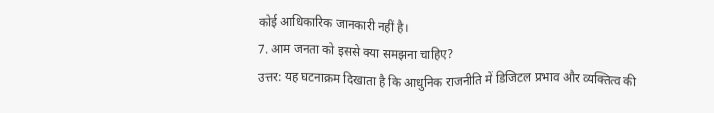कोई आधिकारिक जानकारी नहीं है।
7. आम जनता को इससे क्या समझना चाहिए?
उत्तर: यह घटनाक्रम दिखाता है कि आधुनिक राजनीति में डिजिटल प्रभाव और व्यक्तित्व की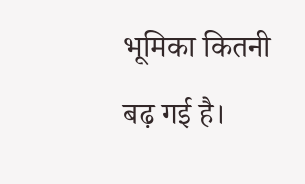भूमिका कितनी बढ़ गई है।